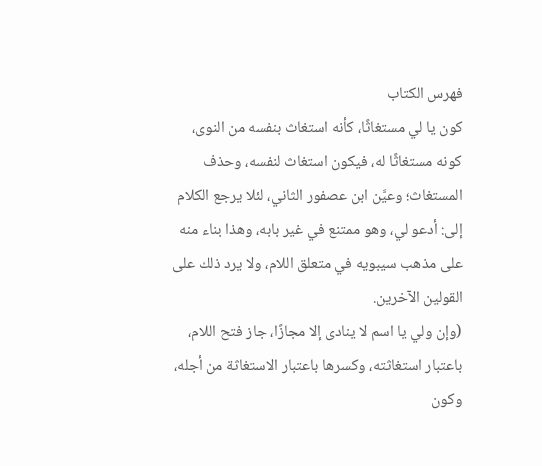فهرس الكتاب
كون يا لي مستغاثًا، كأنه استغاث بنفسه من النوى، كونه مستغاثًا له، فيكون استغاث لنفسه، وحذف المستغاث؛ وعيَّن ابن عصفور الثاني، لئلا يرجع الكلام إلى: أدعو لي، وهو ممتنع في غير بابه، وهذا بناء منه على مذهب سيبويه في متعلق اللام، ولا يرد ذلك على القولين الآخرين.
(وإن ولي يا اسم لا ينادى إلا مجازًا، جاز فتح اللام، باعتبار استغاثته، وكسرها باعتبار الاستغاثة من أجله، وكون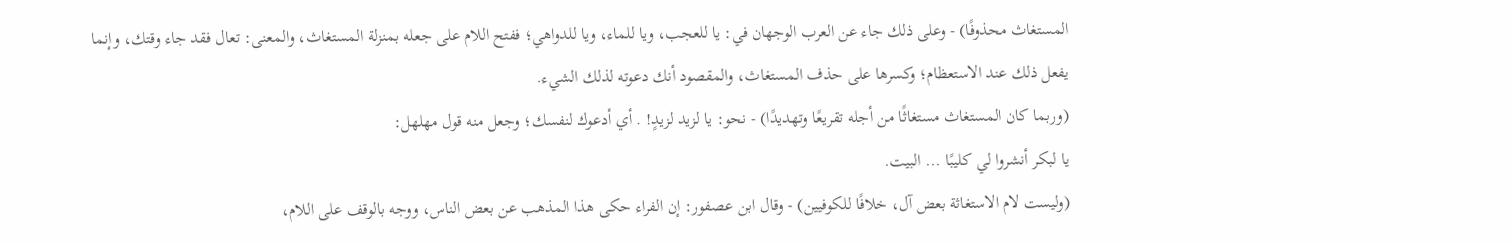المستغاث محذوفًا) - وعلى ذلك جاء عن العرب الوجهان في: يا للعجب، ويا للماء، ويا للدواهي؛ ففتح اللام على جعله بمنزلة المستغاث، والمعنى: تعال فقد جاء وقتك، وإنما يفعل ذلك عند الاستعظام؛ وكسرها على حذف المستغاث، والمقصود أنك دعوته لذلك الشيء.
(وربما كان المستغاث مستغاثًا من أجله تقريعًا وتهديدًا) - نحو: يا لزيد لزيدٍ! . أي أدعوك لنفسك؛ وجعل منه قول مهلهل:
يا لبكر أنشروا لي كليبًا ... البيت.
(وليست لام الاستغاثة بعض آل، خلافًا للكوفيين) - وقال ابن عصفور: إن الفراء حكى هذا المذهب عن بعض الناس، ووجه بالوقف على اللام،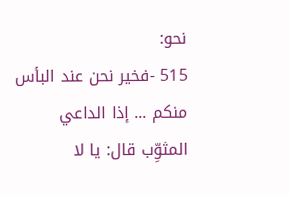نحو:
515 -فخير نحن عند البأس منكم ... إذا الداعي المثوِّب قال: يا لا